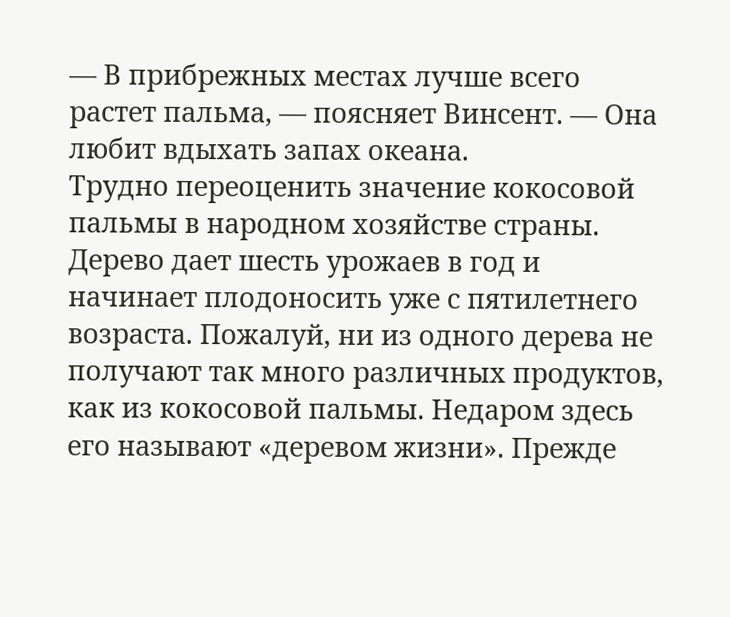— В прибрежных местах лучше всего растет пальма, — поясняет Винсент. — Она любит вдыхать запах океана.
Трудно переоценить значение кокосовой пальмы в народном хозяйстве страны. Дерево дает шесть урожаев в год и начинает плодоносить уже с пятилетнего возраста. Пожалуй, ни из одного дерева не получают так много различных продуктов, как из кокосовой пальмы. Недаром здесь его называют «деревом жизни». Прежде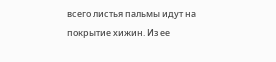всего листья пальмы идут на покрытие хижин. Из ее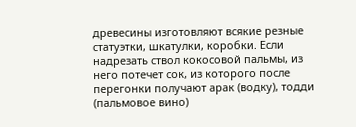древесины изготовляют всякие резные статуэтки, шкатулки, коробки. Если надрезать ствол кокосовой пальмы, из него потечет сок, из которого после перегонки получают арак (водку), тодди (пальмовое вино)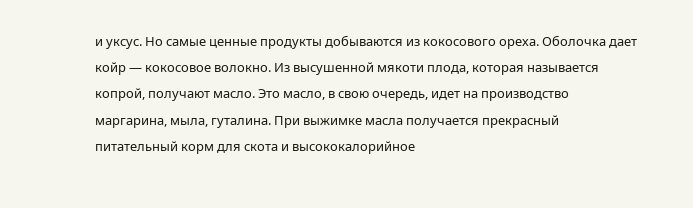и уксус. Но самые ценные продукты добываются из кокосового ореха. Оболочка дает койр — кокосовое волокно. Из высушенной мякоти плода, которая называется копрой, получают масло. Это масло, в свою очередь, идет на производство маргарина, мыла, гуталина. При выжимке масла получается прекрасный питательный корм для скота и высококалорийное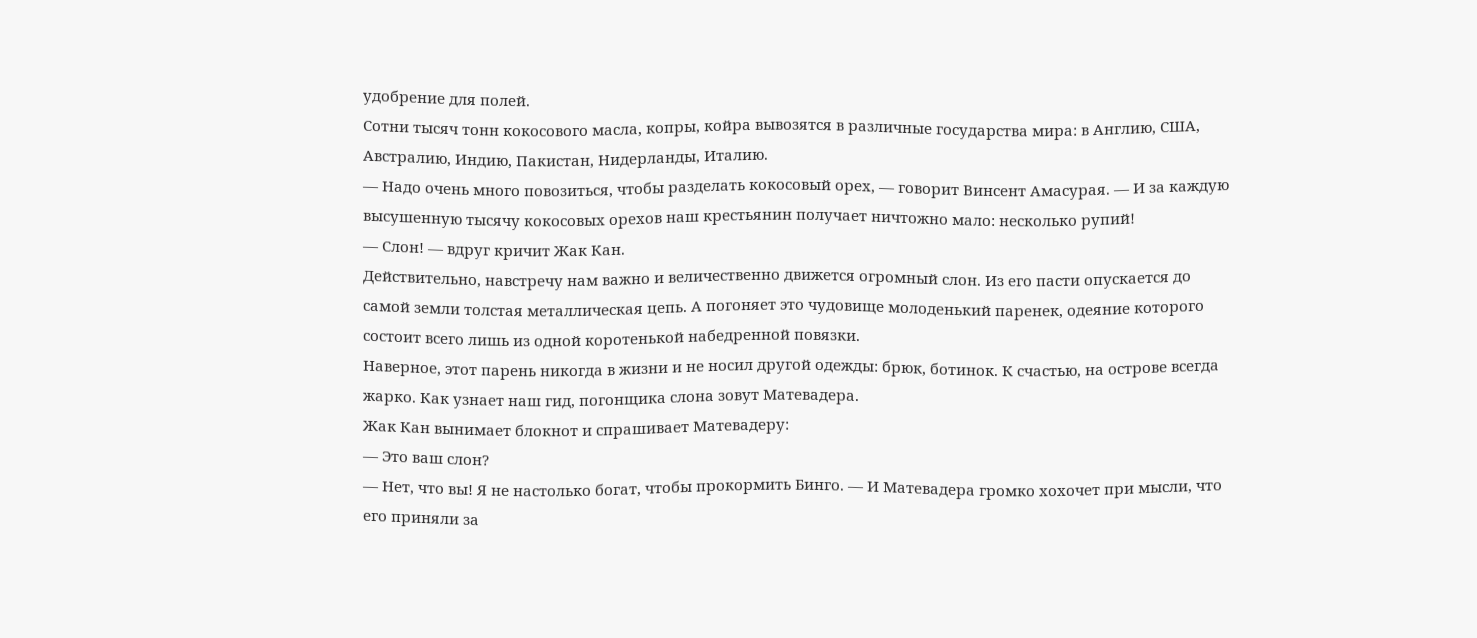удобрение для полей.
Сотни тысяч тонн кокосового масла, копры, койра вывозятся в различные государства мира: в Англию, США, Австралию, Индию, Пакистан, Нидерланды, Италию.
— Надо очень много повозиться, чтобы разделать кокосовый орех, — говорит Винсент Амасурая. — И за каждую высушенную тысячу кокосовых орехов наш крестьянин получает ничтожно мало: несколько рупий!
— Слон! — вдруг кричит Жак Кан.
Действительно, навстречу нам важно и величественно движется огромный слон. Из его пасти опускается до самой земли толстая металлическая цепь. А погоняет это чудовище молоденький паренек, одеяние которого состоит всего лишь из одной коротенькой набедренной повязки.
Наверное, этот парень никогда в жизни и не носил другой одежды: брюк, ботинок. К счастью, на острове всегда жарко. Как узнает наш гид, погонщика слона зовут Матевадера.
Жак Кан вынимает блокнот и спрашивает Матевадеру:
— Это ваш слон?
— Нет, что вы! Я не настолько богат, чтобы прокормить Бинго. — И Матевадера громко хохочет при мысли, что его приняли за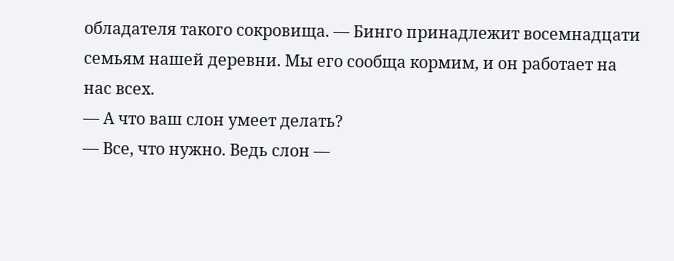обладателя такого сокровища. — Бинго принадлежит восемнадцати семьям нашей деревни. Мы его сообща кормим, и он работает на нас всех.
— А что ваш слон умеет делать?
— Все, что нужно. Ведь слон —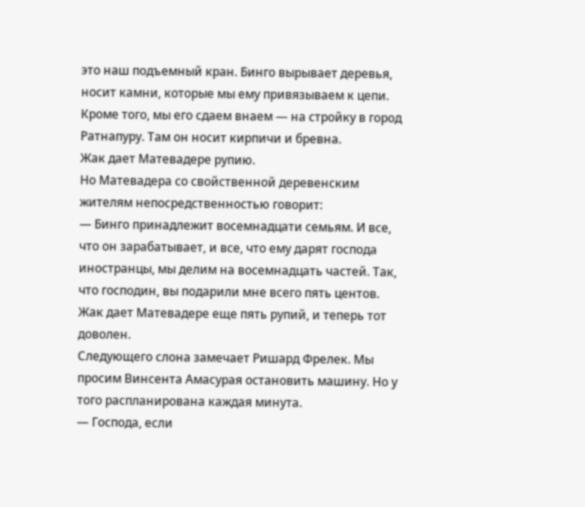это наш подъемный кран. Бинго вырывает деревья, носит камни, которые мы ему привязываем к цепи. Кроме того, мы его сдаем внаем — на стройку в город Ратнапуру. Там он носит кирпичи и бревна.
Жак дает Матевадере рупию.
Но Матевадера со свойственной деревенским жителям непосредственностью говорит:
— Бинго принадлежит восемнадцати семьям. И все, что он зарабатывает, и все, что ему дарят господа иностранцы, мы делим на восемнадцать частей. Так, что господин, вы подарили мне всего пять центов.
Жак дает Матевадере еще пять рупий, и теперь тот доволен.
Следующего слона замечает Ришард Фрелек. Мы просим Винсента Амасурая остановить машину. Но у того распланирована каждая минута.
— Господа, если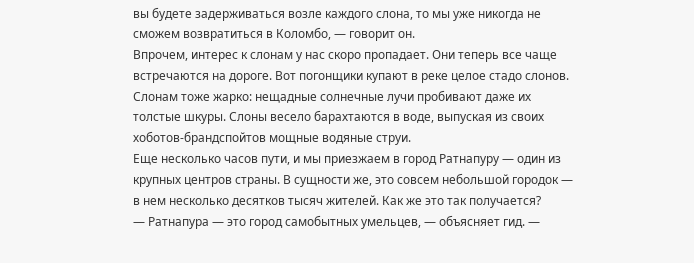вы будете задерживаться возле каждого слона, то мы уже никогда не сможем возвратиться в Коломбо, — говорит он.
Впрочем, интерес к слонам у нас скоро пропадает. Они теперь все чаще встречаются на дороге. Вот погонщики купают в реке целое стадо слонов. Слонам тоже жарко: нещадные солнечные лучи пробивают даже их толстые шкуры. Слоны весело барахтаются в воде, выпуская из своих хоботов-брандспойтов мощные водяные струи.
Еще несколько часов пути, и мы приезжаем в город Ратнапуру — один из крупных центров страны. В сущности же, это совсем небольшой городок — в нем несколько десятков тысяч жителей. Как же это так получается?
— Ратнапура — это город самобытных умельцев, — объясняет гид. —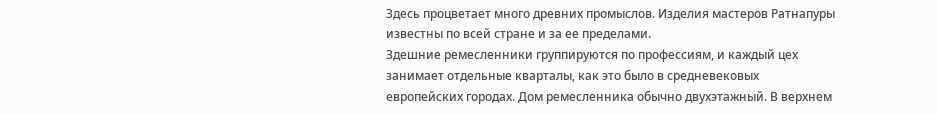Здесь процветает много древних промыслов. Изделия мастеров Ратнапуры известны по всей стране и за ее пределами.
Здешние ремесленники группируются по профессиям, и каждый цех занимает отдельные кварталы, как это было в средневековых европейских городах. Дом ремесленника обычно двухэтажный. В верхнем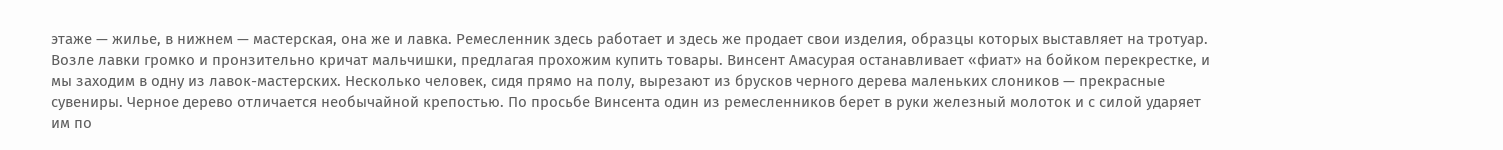этаже — жилье, в нижнем — мастерская, она же и лавка. Ремесленник здесь работает и здесь же продает свои изделия, образцы которых выставляет на тротуар. Возле лавки громко и пронзительно кричат мальчишки, предлагая прохожим купить товары. Винсент Амасурая останавливает «фиат» на бойком перекрестке, и мы заходим в одну из лавок-мастерских. Несколько человек, сидя прямо на полу, вырезают из брусков черного дерева маленьких слоников — прекрасные сувениры. Черное дерево отличается необычайной крепостью. По просьбе Винсента один из ремесленников берет в руки железный молоток и с силой ударяет им по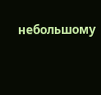небольшому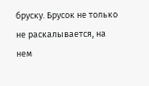бруску. Брусок не только не раскалывается, на нем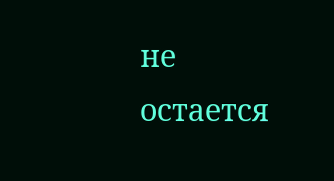не остается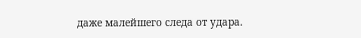даже малейшего следа от удара.